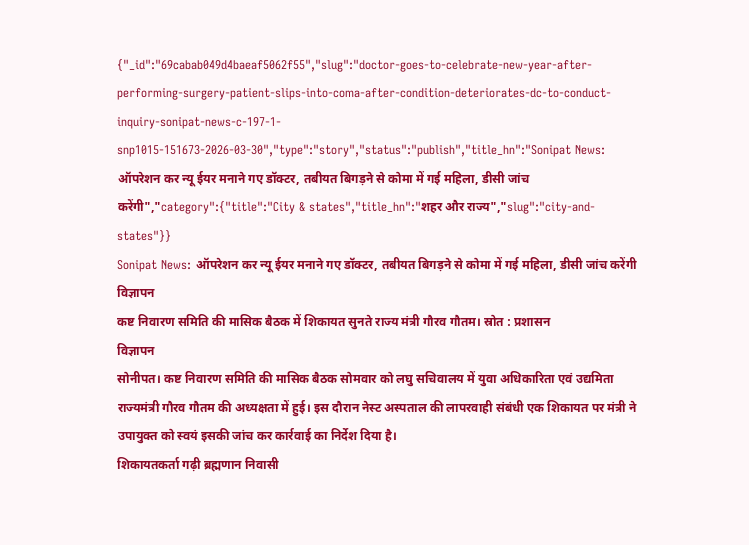{"_id":"69cabab049d4baeaf5062f55","slug":"doctor-goes-to-celebrate-new-year-after-performing-surgery-patient-slips-into-coma-after-condition-deteriorates-dc-to-conduct-inquiry-sonipat-news-c-197-1-snp1015-151673-2026-03-30","type":"story","status":"publish","title_hn":"Sonipat News: ऑपरेशन कर न्यू ईयर मनाने गए डॉक्टर, तबीयत बिगड़ने से कोमा में गई महिला, डीसी जांच करेंगी","category":{"title":"City & states","title_hn":"शहर और राज्य","slug":"city-and-states"}}
Sonipat News: ऑपरेशन कर न्यू ईयर मनाने गए डॉक्टर, तबीयत बिगड़ने से कोमा में गई महिला, डीसी जांच करेंगी
विज्ञापन
कष्ट निवारण समिति की मासिक बैठक में शिकायत सुनते राज्य मंत्री गौरव गौतम। स्रोत : प्रशासन
विज्ञापन
सोनीपत। कष्ट निवारण समिति की मासिक बैठक सोमवार को लघु सचिवालय में युवा अधिकारिता एवं उद्यमिता राज्यमंत्री गौरव गौतम की अध्यक्षता में हुई। इस दौरान नेस्ट अस्पताल की लापरवाही संबंधी एक शिकायत पर मंत्री ने उपायुक्त को स्वयं इसकी जांच कर कार्रवाई का निर्देश दिया है।
शिकायतकर्ता गढ़ी ब्रह्मणान निवासी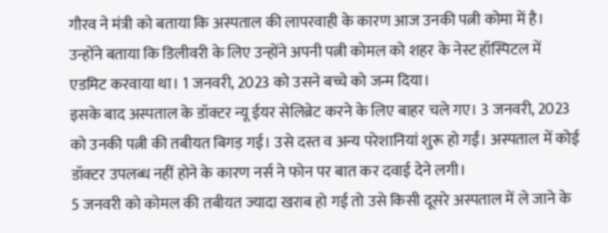गौरव ने मंत्री को बताया कि अस्पताल की लापरवाही के कारण आज उनकी पत्नी कोमा में है। उन्होंने बताया कि डिलीवरी के लिए उन्होंने अपनी पत्नी कोमल को शहर के नेस्ट हॉस्पिटल में एडमिट करवाया था। 1 जनवरी, 2023 को उसने बच्चे को जन्म दिया।
इसके बाद अस्पताल के डॉक्टर न्यू ईयर सेलिब्रेट करने के लिए बाहर चले गए। 3 जनवरी, 2023 को उनकी पत्नी की तबीयत बिगड़ गई। उसे दस्त व अन्य परेशानियां शुरू हो गईं। अस्पताल में कोई डॉक्टर उपलब्ध नहीं होने के कारण नर्स ने फोन पर बात कर दवाई देने लगी।
5 जनवरी को कोमल की तबीयत ज्यादा खराब हो गई तो उसे किसी दूसरे अस्पताल में ले जाने के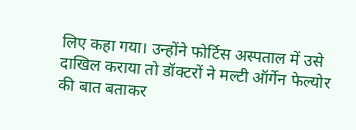लिए कहा गया। उन्होंने फोर्टिस अस्पताल में उसे दाखिल कराया तो डॉक्टरों ने मल्टी ऑर्गेन फेल्योर की बात बताकर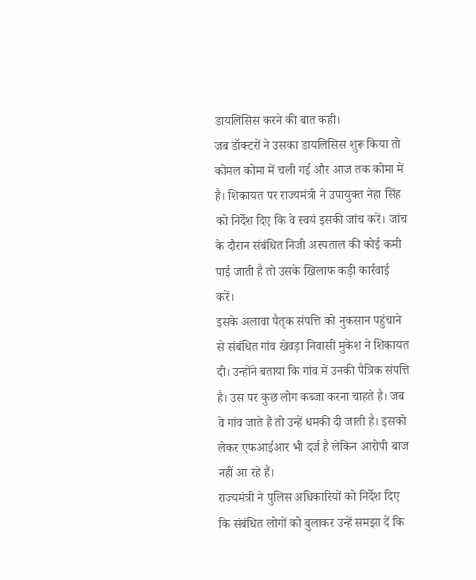डायलिसिस करने की बात कही।
जब डॉक्टरों ने उसका डायलिसिस शुरू किया तो कोमल कोमा में चली गई और आज तक कोमा में है। शिकायत पर राज्यमंत्री ने उपायुक्त नेहा सिंह को निर्देश दिए कि वे स्वयं इसकी जांच करें। जांच के दौरान संबंधित निजी अस्पताल की कोई कमी पाई जाती है तो उसके खिलाफ कड़ी कार्रवाई करें।
इसके अलावा पैतृक संपत्ति को नुकसान पहुंचाने से संबंधित गांव खेवड़ा निवासी मुकेश ने शिकायत दी। उन्होंने बताया कि गांव में उनकी पैत्रिक संपत्ति है। उस पर कुछ लोग कब्जा करना चाहते है। जब वे गांव जाते हैं तो उन्हें धमकी दी जाती है। इसको लेकर एफआईआर भी दर्ज है लेकिन आरोपी बाज नहीं आ रहे हैं।
राज्यमंत्री ने पुलिस अधिकारियों को निर्देश दिए कि संबंधित लोगों को बुलाकर उन्हें समझा दें कि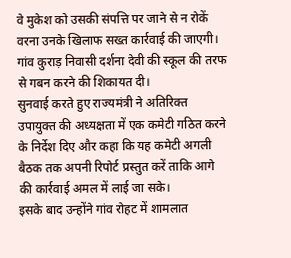वे मुकेश को उसकी संपत्ति पर जाने से न रोकें वरना उनके खिलाफ सख्त कार्रवाई की जाएगी। गांव कुराड़ निवासी दर्शना देवी की स्कूल की तरफ से गबन करने की शिकायत दी।
सुनवाई करते हुए राज्यमंत्री ने अतिरिक्त उपायुक्त की अध्यक्षता में एक कमेटी गठित करने के निर्देश दिए और कहा कि यह कमेटी अगली बैठक तक अपनी रिपोर्ट प्रस्तुत करें ताकि आगे की कार्रवाई अमल में लाई जा सके।
इसके बाद उन्होंने गांव रोहट में शामलात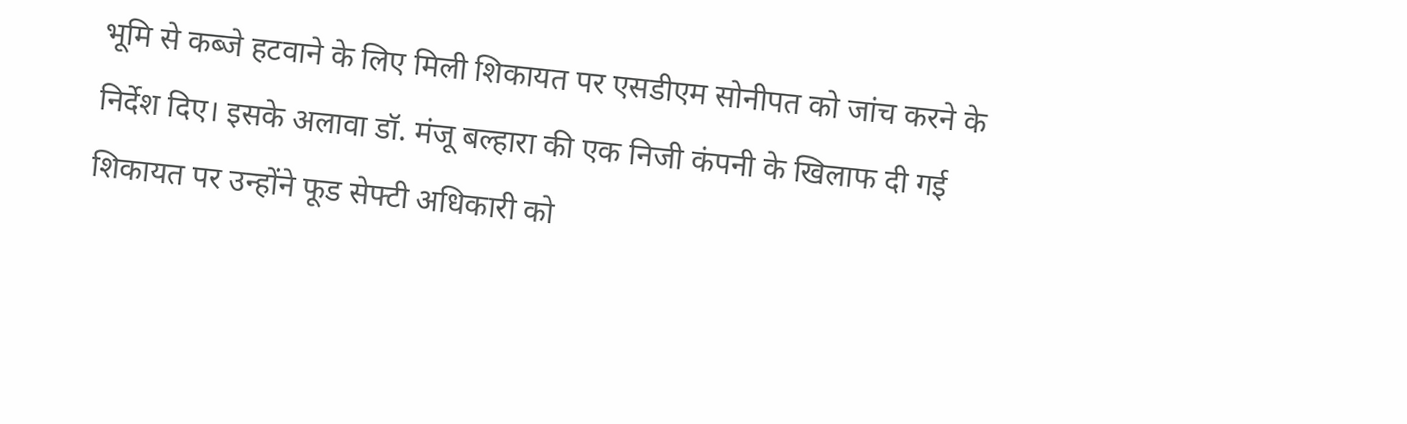भूमि से कब्जे हटवाने के लिए मिली शिकायत पर एसडीएम सोनीपत को जांच करने के निर्देश दिए। इसके अलावा डॉ. मंजू बल्हारा की एक निजी कंपनी के खिलाफ दी गई शिकायत पर उन्होंने फूड सेफ्टी अधिकारी को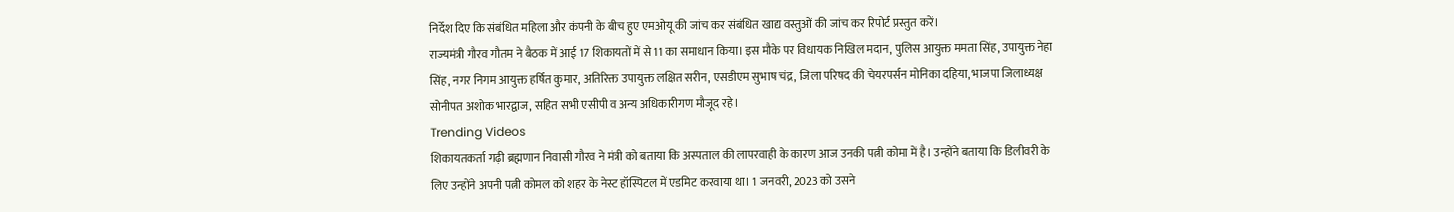निर्देश दिए कि संबंधित महिला और कंपनी के बीच हुए एमओयू की जांच कर संबंधित खाद्य वस्तुओं की जांच कर रिपोर्ट प्रस्तुत करें।
राज्यमंत्री गौरव गौतम ने बैठक में आई 17 शिकायतों में से 11 का समाधान किया। इस मौके पर विधायक निखिल मदान, पुलिस आयुक्त ममता सिंह, उपायुक्त नेहा सिंह, नगर निगम आयुक्त हर्षित कुमार, अतिरिक्त उपायुक्त लक्षित सरीन, एसडीएम सुभाष चंद्र, जिला परिषद की चेयरपर्सन मोनिका दहिया, भाजपा जिलाध्यक्ष सोनीपत अशोक भारद्वाज, सहित सभी एसीपी व अन्य अधिकारीगण मौजूद रहे।
Trending Videos
शिकायतकर्ता गढ़ी ब्रह्मणान निवासी गौरव ने मंत्री को बताया कि अस्पताल की लापरवाही के कारण आज उनकी पत्नी कोमा में है। उन्होंने बताया कि डिलीवरी के लिए उन्होंने अपनी पत्नी कोमल को शहर के नेस्ट हॉस्पिटल में एडमिट करवाया था। 1 जनवरी, 2023 को उसने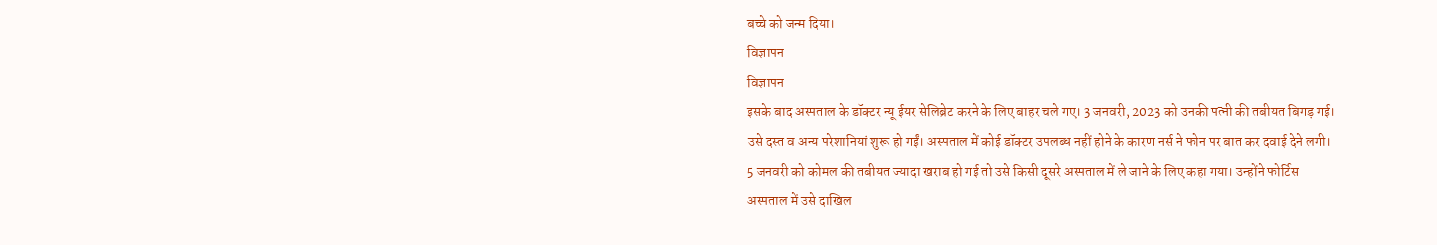बच्चे को जन्म दिया।
विज्ञापन
विज्ञापन
इसके बाद अस्पताल के डॉक्टर न्यू ईयर सेलिब्रेट करने के लिए बाहर चले गए। 3 जनवरी, 2023 को उनकी पत्नी की तबीयत बिगड़ गई। उसे दस्त व अन्य परेशानियां शुरू हो गईं। अस्पताल में कोई डॉक्टर उपलब्ध नहीं होने के कारण नर्स ने फोन पर बात कर दवाई देने लगी।
5 जनवरी को कोमल की तबीयत ज्यादा खराब हो गई तो उसे किसी दूसरे अस्पताल में ले जाने के लिए कहा गया। उन्होंने फोर्टिस अस्पताल में उसे दाखिल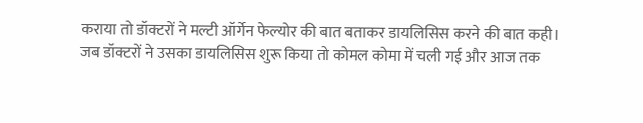कराया तो डॉक्टरों ने मल्टी ऑर्गेन फेल्योर की बात बताकर डायलिसिस करने की बात कही।
जब डॉक्टरों ने उसका डायलिसिस शुरू किया तो कोमल कोमा में चली गई और आज तक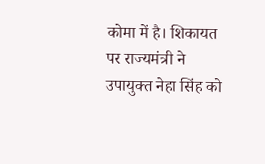कोमा में है। शिकायत पर राज्यमंत्री ने उपायुक्त नेहा सिंह को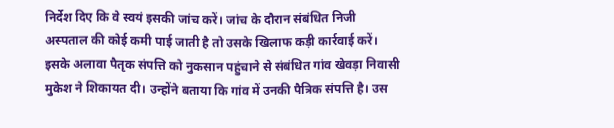निर्देश दिए कि वे स्वयं इसकी जांच करें। जांच के दौरान संबंधित निजी अस्पताल की कोई कमी पाई जाती है तो उसके खिलाफ कड़ी कार्रवाई करें।
इसके अलावा पैतृक संपत्ति को नुकसान पहुंचाने से संबंधित गांव खेवड़ा निवासी मुकेश ने शिकायत दी। उन्होंने बताया कि गांव में उनकी पैत्रिक संपत्ति है। उस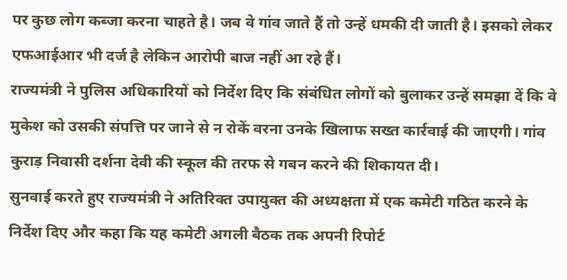पर कुछ लोग कब्जा करना चाहते है। जब वे गांव जाते हैं तो उन्हें धमकी दी जाती है। इसको लेकर एफआईआर भी दर्ज है लेकिन आरोपी बाज नहीं आ रहे हैं।
राज्यमंत्री ने पुलिस अधिकारियों को निर्देश दिए कि संबंधित लोगों को बुलाकर उन्हें समझा दें कि वे मुकेश को उसकी संपत्ति पर जाने से न रोकें वरना उनके खिलाफ सख्त कार्रवाई की जाएगी। गांव कुराड़ निवासी दर्शना देवी की स्कूल की तरफ से गबन करने की शिकायत दी।
सुनवाई करते हुए राज्यमंत्री ने अतिरिक्त उपायुक्त की अध्यक्षता में एक कमेटी गठित करने के निर्देश दिए और कहा कि यह कमेटी अगली बैठक तक अपनी रिपोर्ट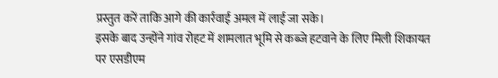प्रस्तुत करें ताकि आगे की कार्रवाई अमल में लाई जा सके।
इसके बाद उन्होंने गांव रोहट में शामलात भूमि से कब्जे हटवाने के लिए मिली शिकायत पर एसडीएम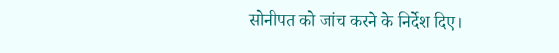सोनीपत को जांच करने के निर्देश दिए।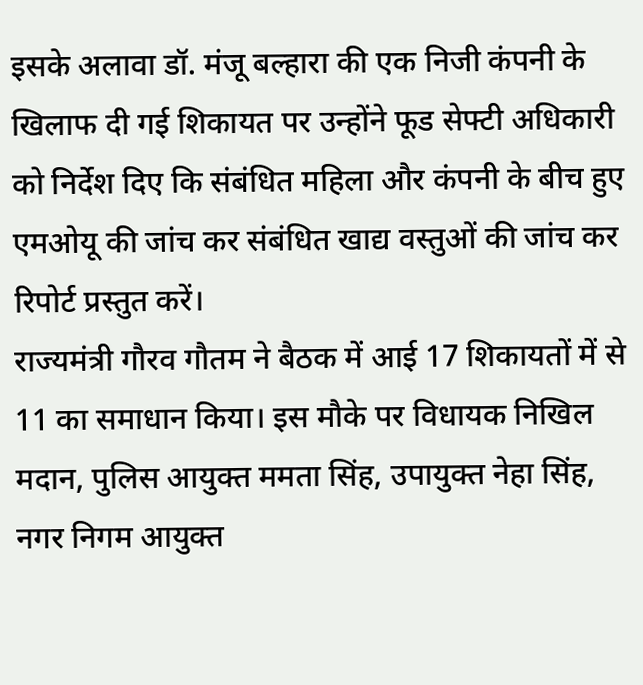इसके अलावा डॉ. मंजू बल्हारा की एक निजी कंपनी के खिलाफ दी गई शिकायत पर उन्होंने फूड सेफ्टी अधिकारी को निर्देश दिए कि संबंधित महिला और कंपनी के बीच हुए एमओयू की जांच कर संबंधित खाद्य वस्तुओं की जांच कर रिपोर्ट प्रस्तुत करें।
राज्यमंत्री गौरव गौतम ने बैठक में आई 17 शिकायतों में से 11 का समाधान किया। इस मौके पर विधायक निखिल मदान, पुलिस आयुक्त ममता सिंह, उपायुक्त नेहा सिंह, नगर निगम आयुक्त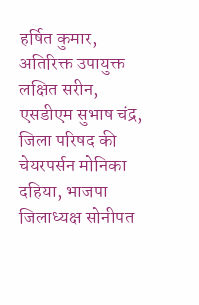हर्षित कुमार, अतिरिक्त उपायुक्त लक्षित सरीन, एसडीएम सुभाष चंद्र, जिला परिषद की चेयरपर्सन मोनिका दहिया, भाजपा जिलाध्यक्ष सोनीपत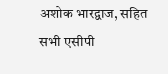अशोक भारद्वाज, सहित सभी एसीपी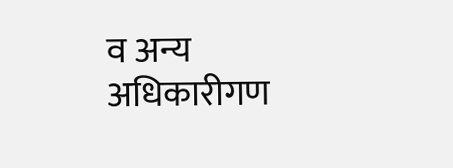व अन्य अधिकारीगण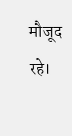मौजूद रहे।